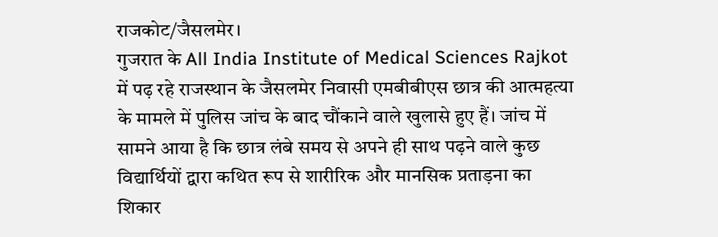राजकोट/जैसलमेर।
गुजरात के All India Institute of Medical Sciences Rajkot में पढ़ रहे राजस्थान के जैसलमेर निवासी एमबीबीएस छात्र की आत्महत्या के मामले में पुलिस जांच के बाद चौंकाने वाले खुलासे हुए हैं। जांच में सामने आया है कि छात्र लंबे समय से अपने ही साथ पढ़ने वाले कुछ विद्यार्थियों द्वारा कथित रूप से शारीरिक और मानसिक प्रताड़ना का शिकार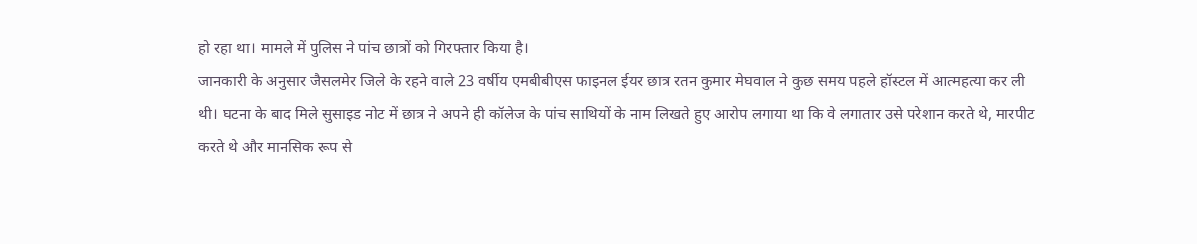हो रहा था। मामले में पुलिस ने पांच छात्रों को गिरफ्तार किया है।
जानकारी के अनुसार जैसलमेर जिले के रहने वाले 23 वर्षीय एमबीबीएस फाइनल ईयर छात्र रतन कुमार मेघवाल ने कुछ समय पहले हॉस्टल में आत्महत्या कर ली थी। घटना के बाद मिले सुसाइड नोट में छात्र ने अपने ही कॉलेज के पांच साथियों के नाम लिखते हुए आरोप लगाया था कि वे लगातार उसे परेशान करते थे, मारपीट करते थे और मानसिक रूप से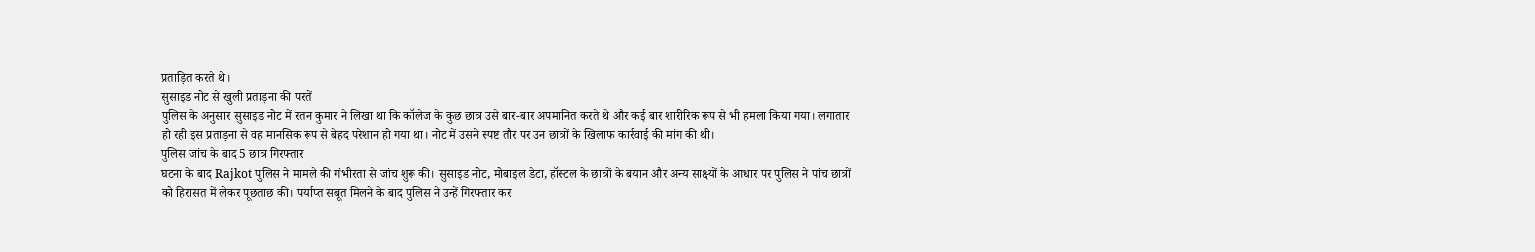प्रताड़ित करते थे।
सुसाइड नोट से खुली प्रताड़ना की परतें
पुलिस के अनुसार सुसाइड नोट में रतन कुमार ने लिखा था कि कॉलेज के कुछ छात्र उसे बार-बार अपमानित करते थे और कई बार शारीरिक रूप से भी हमला किया गया। लगातार हो रही इस प्रताड़ना से वह मानसिक रूप से बेहद परेशान हो गया था। नोट में उसने स्पष्ट तौर पर उन छात्रों के खिलाफ कार्रवाई की मांग की थी।
पुलिस जांच के बाद 5 छात्र गिरफ्तार
घटना के बाद Rajkot पुलिस ने मामले की गंभीरता से जांच शुरू की। सुसाइड नोट, मोबाइल डेटा, हॉस्टल के छात्रों के बयान और अन्य साक्ष्यों के आधार पर पुलिस ने पांच छात्रों को हिरासत में लेकर पूछताछ की। पर्याप्त सबूत मिलने के बाद पुलिस ने उन्हें गिरफ्तार कर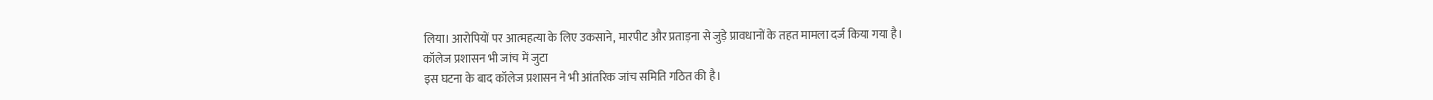लिया। आरोपियों पर आत्महत्या के लिए उकसाने, मारपीट और प्रताड़ना से जुड़े प्रावधानों के तहत मामला दर्ज किया गया है।
कॉलेज प्रशासन भी जांच में जुटा
इस घटना के बाद कॉलेज प्रशासन ने भी आंतरिक जांच समिति गठित की है।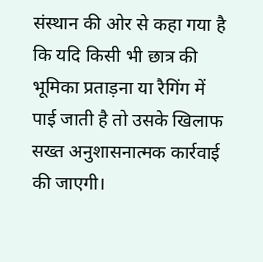संस्थान की ओर से कहा गया है कि यदि किसी भी छात्र की भूमिका प्रताड़ना या रैगिंग में पाई जाती है तो उसके खिलाफ सख्त अनुशासनात्मक कार्रवाई की जाएगी।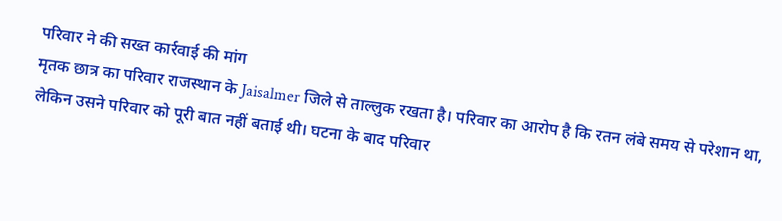परिवार ने की सख्त कार्रवाई की मांग
मृतक छात्र का परिवार राजस्थान के Jaisalmer जिले से ताल्लुक रखता है। परिवार का आरोप है कि रतन लंबे समय से परेशान था, लेकिन उसने परिवार को पूरी बात नहीं बताई थी। घटना के बाद परिवार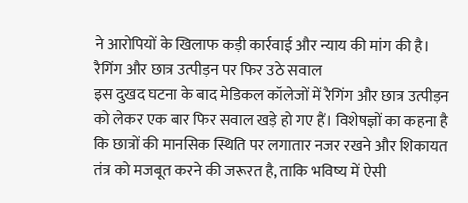ने आरोपियों के खिलाफ कड़ी कार्रवाई और न्याय की मांग की है।
रैगिंग और छात्र उत्पीड़न पर फिर उठे सवाल
इस दुखद घटना के बाद मेडिकल कॉलेजों में रैगिंग और छात्र उत्पीड़न को लेकर एक बार फिर सवाल खड़े हो गए हैं। विशेषज्ञों का कहना है कि छात्रों की मानसिक स्थिति पर लगातार नजर रखने और शिकायत तंत्र को मजबूत करने की जरूरत है, ताकि भविष्य में ऐसी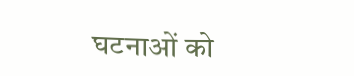घटनाओं को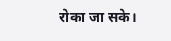रोका जा सके।